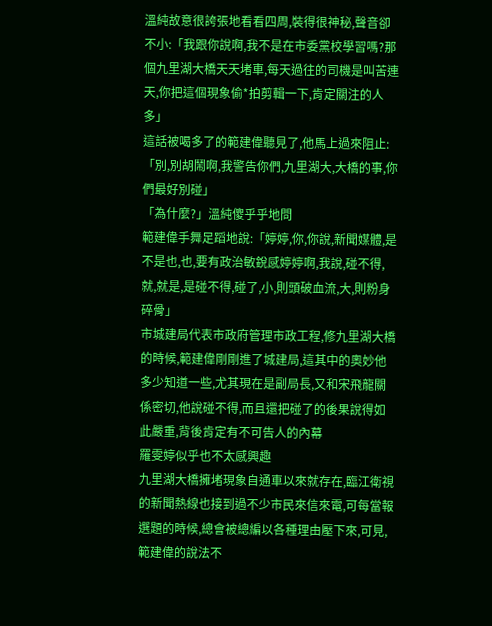溫純故意很誇張地看看四周,裝得很神秘,聲音卻不小:「我跟你說啊,我不是在市委黨校學習嗎?那個九里湖大橋天天堵車,每天過往的司機是叫苦連天,你把這個現象偷*拍剪輯一下,肯定關注的人多」
這話被喝多了的範建偉聽見了,他馬上過來阻止:「別,別胡鬧啊,我警告你們,九里湖大,大橋的事,你們最好別碰」
「為什麼?」溫純傻乎乎地問
範建偉手舞足蹈地說:「婷婷,你,你說,新聞媒體,是不是也,也,要有政治敏銳感婷婷啊,我說,碰不得,就,就是,是碰不得,碰了,小,則頭破血流,大,則粉身碎骨」
市城建局代表市政府管理市政工程,修九里湖大橋的時候,範建偉剛剛進了城建局,這其中的奧妙他多少知道一些,尤其現在是副局長,又和宋飛龍關係密切,他說碰不得,而且還把碰了的後果說得如此嚴重,背後肯定有不可告人的內幕
羅雯婷似乎也不太感興趣
九里湖大橋擁堵現象自通車以來就存在,臨江衛視的新聞熱線也接到過不少市民來信來電,可每當報選題的時候,總會被總編以各種理由壓下來,可見,範建偉的說法不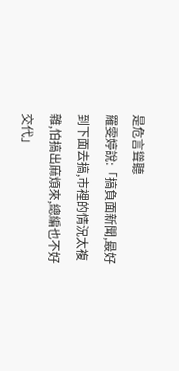是危言聳聽
羅雯婷說:「搞負面新聞,最好到下面去搞,市裡的情況太複雜,怕搞出麻煩來,總編也不好交代」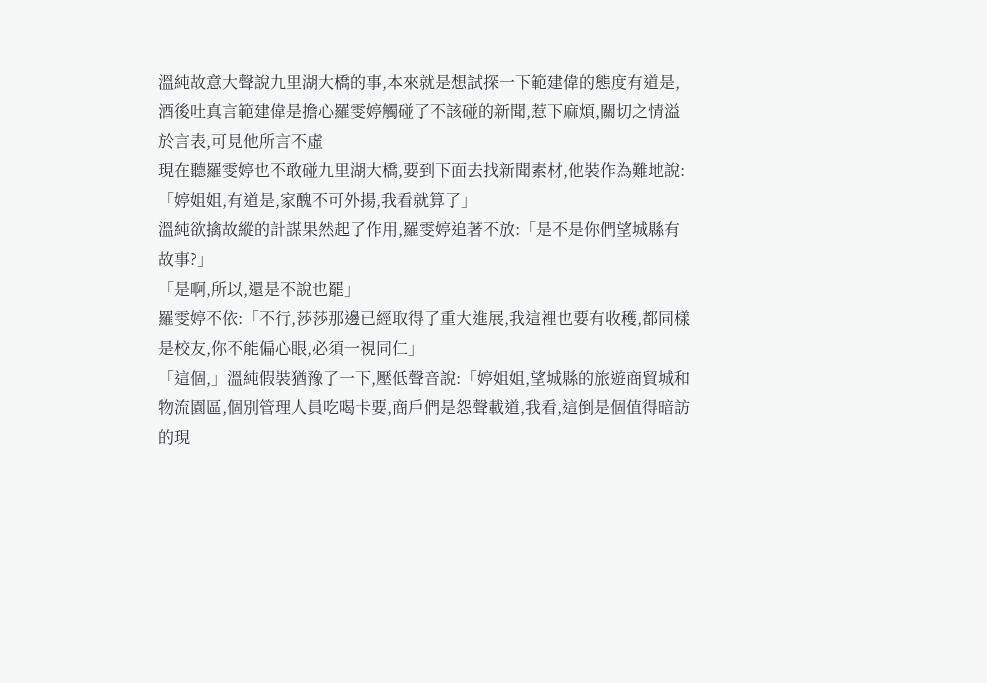溫純故意大聲說九里湖大橋的事,本來就是想試探一下範建偉的態度有道是,酒後吐真言範建偉是擔心羅雯婷觸碰了不該碰的新聞,惹下麻煩,關切之情溢於言表,可見他所言不虛
現在聽羅雯婷也不敢碰九里湖大橋,要到下面去找新聞素材,他裝作為難地說:「婷姐姐,有道是,家醜不可外揚,我看就算了」
溫純欲擒故縱的計謀果然起了作用,羅雯婷追著不放:「是不是你們望城縣有故事?」
「是啊,所以,還是不說也罷」
羅雯婷不依:「不行,莎莎那邊已經取得了重大進展,我這裡也要有收穫,都同樣是校友,你不能偏心眼,必須一視同仁」
「這個,」溫純假裝猶豫了一下,壓低聲音說:「婷姐姐,望城縣的旅遊商貿城和物流園區,個別管理人員吃喝卡要,商戶們是怨聲載道,我看,這倒是個值得暗訪的現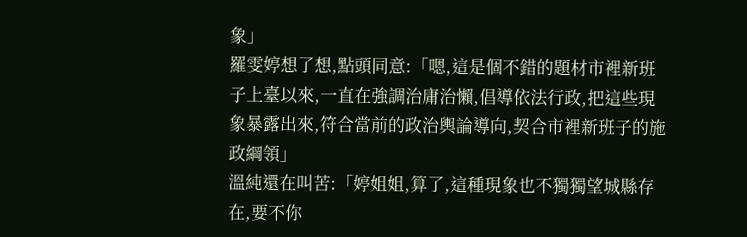象」
羅雯婷想了想,點頭同意:「嗯,這是個不錯的題材市裡新班子上臺以來,一直在強調治庸治懶,倡導依法行政,把這些現象暴露出來,符合當前的政治輿論導向,契合市裡新班子的施政綱領」
溫純還在叫苦:「婷姐姐,算了,這種現象也不獨獨望城縣存在,要不你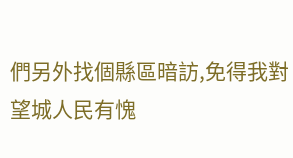們另外找個縣區暗訪,免得我對望城人民有愧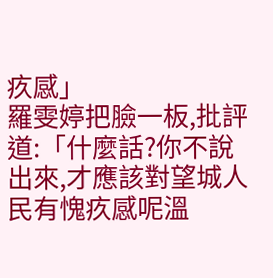疚感」
羅雯婷把臉一板,批評道:「什麼話?你不說出來,才應該對望城人民有愧疚感呢溫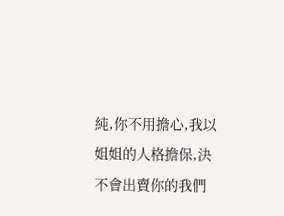純,你不用擔心,我以姐姐的人格擔保,決不會出賣你的我們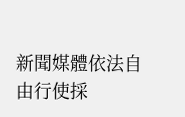新聞媒體依法自由行使採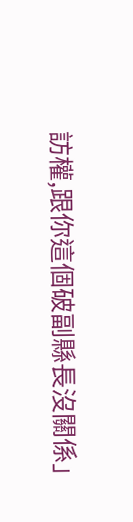訪權,跟你這個破副縣長沒關係」